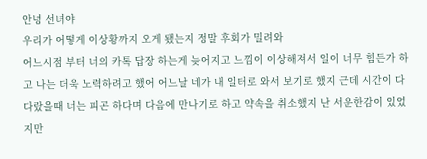안녕 선녀야
우리가 어떻게 이상황까지 오게 됐는지 정말 후회가 밀려와
어느시점 부터 너의 카톡 답장 하는게 늦어지고 느낌이 이상해져서 일이 너무 힘든가 하고 나는 더욱 노력하려고 했어 어느날 네가 내 일터로 와서 보기로 했지 근데 시간이 다다랐을때 너는 피곤 하다며 다음에 만나기로 하고 약속을 취소했지 난 서운한감이 있었지만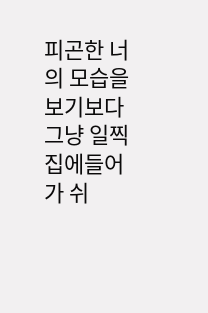피곤한 너의 모습을 보기보다 그냥 일찍 집에들어가 쉬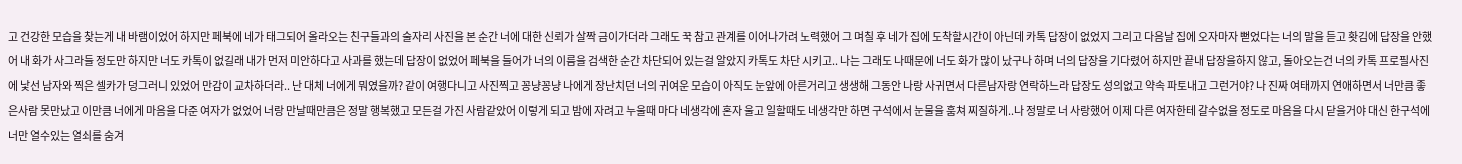고 건강한 모습을 찾는게 내 바램이었어 하지만 페북에 네가 태그되어 올라오는 친구들과의 술자리 사진을 본 순간 너에 대한 신뢰가 살짝 금이가더라 그래도 꾹 참고 관계를 이어나가려 노력했어 그 며칠 후 네가 집에 도착할시간이 아닌데 카톡 답장이 없었지 그리고 다음날 집에 오자마자 뻗었다는 너의 말을 듣고 홧김에 답장을 안했어 내 화가 사그라들 정도만 하지만 너도 카톡이 없길래 내가 먼저 미안하다고 사과를 했는데 답장이 없었어 페북을 들어가 너의 이름을 검색한 순간 차단되어 있는걸 알았지 카톡도 차단 시키고.. 나는 그래도 나때문에 너도 화가 많이 났구나 하며 너의 답장을 기다렸어 하지만 끝내 답장을하지 않고, 돌아오는건 너의 카톡 프로필사진에 낯선 남자와 찍은 셀카가 덩그러니 있었어 만감이 교차하더라.. 난 대체 너에게 뭐였을까? 같이 여행다니고 사진찍고 꽁냥꽁냥 나에게 장난치던 너의 귀여운 모습이 아직도 눈앞에 아른거리고 생생해 그동안 나랑 사귀면서 다른남자랑 연락하느라 답장도 성의없고 약속 파토내고 그런거야? 나 진짜 여태까지 연애하면서 너만큼 좋은사람 못만났고 이만큼 너에게 마음을 다준 여자가 없었어 너랑 만날때만큼은 정말 행복했고 모든걸 가진 사람같았어 이렇게 되고 밤에 자려고 누울때 마다 네생각에 혼자 울고 일할때도 네생각만 하면 구석에서 눈물을 훔쳐 찌질하게..나 정말로 너 사랑했어 이제 다른 여자한테 갈수없을 정도로 마음을 다시 닫을거야 대신 한구석에 너만 열수있는 열쇠를 숨겨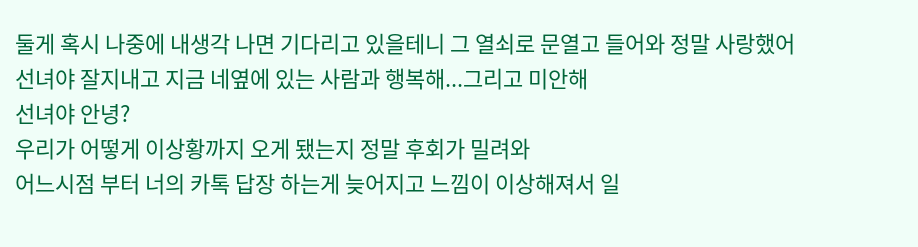둘게 혹시 나중에 내생각 나면 기다리고 있을테니 그 열쇠로 문열고 들어와 정말 사랑했어 선녀야 잘지내고 지금 네옆에 있는 사람과 행복해...그리고 미안해
선녀야 안녕?
우리가 어떻게 이상황까지 오게 됐는지 정말 후회가 밀려와
어느시점 부터 너의 카톡 답장 하는게 늦어지고 느낌이 이상해져서 일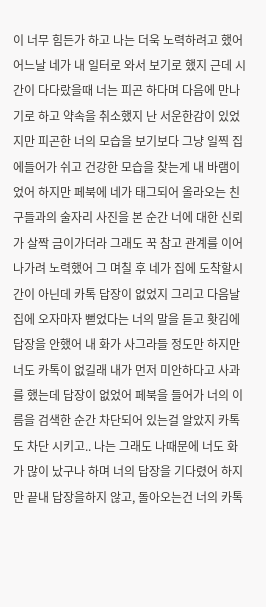이 너무 힘든가 하고 나는 더욱 노력하려고 했어 어느날 네가 내 일터로 와서 보기로 했지 근데 시간이 다다랐을때 너는 피곤 하다며 다음에 만나기로 하고 약속을 취소했지 난 서운한감이 있었지만 피곤한 너의 모습을 보기보다 그냥 일찍 집에들어가 쉬고 건강한 모습을 찾는게 내 바램이었어 하지만 페북에 네가 태그되어 올라오는 친구들과의 술자리 사진을 본 순간 너에 대한 신뢰가 살짝 금이가더라 그래도 꾹 참고 관계를 이어나가려 노력했어 그 며칠 후 네가 집에 도착할시간이 아닌데 카톡 답장이 없었지 그리고 다음날 집에 오자마자 뻗었다는 너의 말을 듣고 홧김에 답장을 안했어 내 화가 사그라들 정도만 하지만 너도 카톡이 없길래 내가 먼저 미안하다고 사과를 했는데 답장이 없었어 페북을 들어가 너의 이름을 검색한 순간 차단되어 있는걸 알았지 카톡도 차단 시키고.. 나는 그래도 나때문에 너도 화가 많이 났구나 하며 너의 답장을 기다렸어 하지만 끝내 답장을하지 않고, 돌아오는건 너의 카톡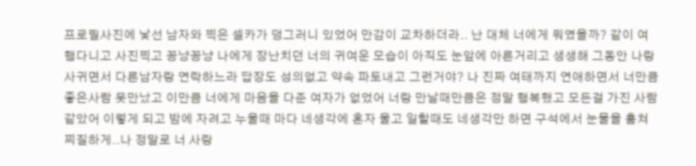프로필사진에 낯선 남자와 찍은 셀카가 덩그러니 있었어 만감이 교차하더라.. 난 대체 너에게 뭐였을까? 같이 여행다니고 사진찍고 꽁냥꽁냥 나에게 장난치던 너의 귀여운 모습이 아직도 눈앞에 아른거리고 생생해 그동안 나랑 사귀면서 다른남자랑 연락하느라 답장도 성의없고 약속 파토내고 그런거야? 나 진짜 여태까지 연애하면서 너만큼 좋은사람 못만났고 이만큼 너에게 마음을 다준 여자가 없었어 너랑 만날때만큼은 정말 행복했고 모든걸 가진 사람같았어 이렇게 되고 밤에 자려고 누울때 마다 네생각에 혼자 울고 일할때도 네생각만 하면 구석에서 눈물을 훔쳐 찌질하게..나 정말로 너 사랑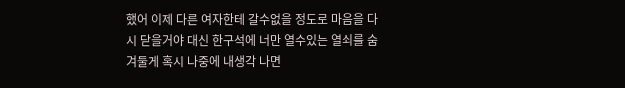했어 이제 다른 여자한테 갈수없을 정도로 마음을 다시 닫을거야 대신 한구석에 너만 열수있는 열쇠를 숨겨둘게 혹시 나중에 내생각 나면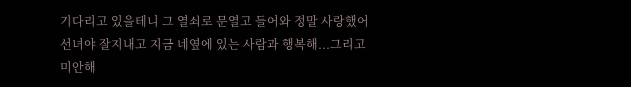기다리고 있을테니 그 열쇠로 문열고 들어와 정말 사랑했어 선녀야 잘지내고 지금 네옆에 있는 사람과 행복해...그리고 미안해